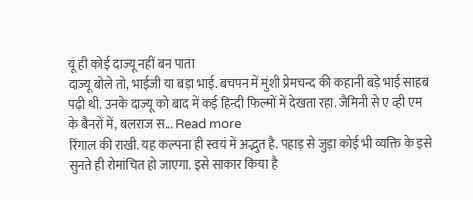यूं ही कोई दाज्यू नहीं बन पाता
दाज्यू बोले तो, भाईजी या बड़ा भाई. बचपन में मुंशी प्रेमचन्द की कहानी बड़े भाई साहब पढ़ी थी. उनके दाज्यू को बाद में कई हिन्दी फिल्मों में देखता रहा. जैमिनी से ए व्ही एम के बैनरों में, बलराज स... Read more
रिंगाल की राखी. यह कल्पना ही स्वयं में अद्भुत है. पहाड़ से जुड़ा कोई भी व्यक्ति के इसे सुनते ही रोमांचित हो जाएगा. इसे साकार किया है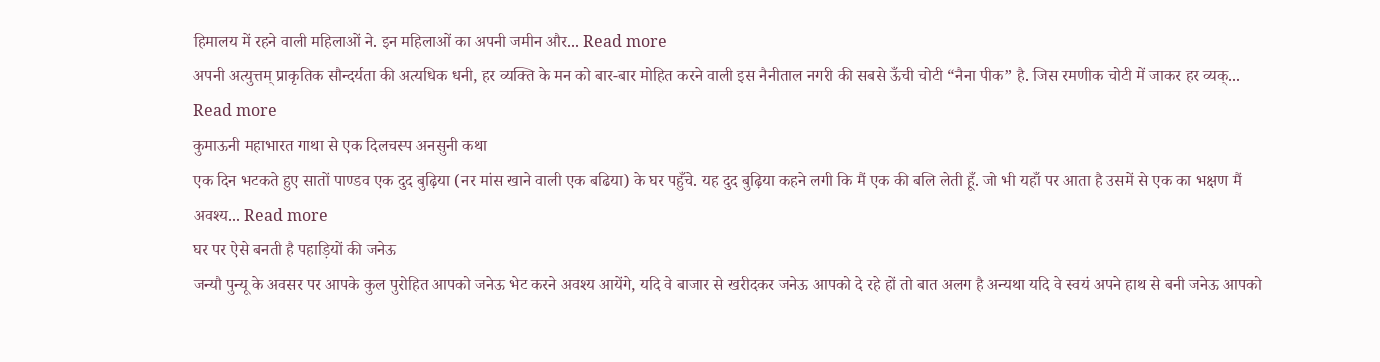हिमालय में रहने वाली महिलाओं ने. इन महिलाओं का अपनी जमीन और... Read more
अपनी अत्युत्तम् प्राकृतिक सौन्दर्यता की अत्यधिक धनी, हर व्यक्ति के मन को बार-बार मोहित करने वाली इस नैनीताल नगरी की सबसे ऊँची चोटी “नैना पीक” है. जिस रमणीक चोटी में जाकर हर व्यक्... Read more
कुमाऊनी महाभारत गाथा से एक दिलचस्प अनसुनी कथा
एक दिन भटकते हुए सातों पाण्डव एक दुद बुढ़िया (नर मांस खाने वाली एक बढिया) के घर पहुँचे. यह दुद बुढ़िया कहने लगी कि मैं एक की बलि लेती हूँ. जो भी यहाँ पर आता है उसमें से एक का भक्षण मैं अवश्य... Read more
घर पर ऐसे बनती है पहाड़ियों की जनेऊ
जन्यौ पुन्यू के अवसर पर आपके कुल पुरोहित आपको जनेऊ भेट करने अवश्य आयेंगे, यदि वे बाजार से खरीदकर जनेऊ आपको दे रहे हों तो बात अलग है अन्यथा यदि वे स्वयं अपने हाथ से बनी जनेऊ आपको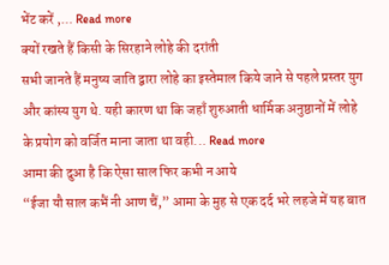भेंट करें ,... Read more
क्यों रखते हैं किसी के सिरहाने लोहे की दरांती
सभी जानते हैं मनुष्य जाति द्वारा लोहे का इस्तेमाल किये जाने से पहले प्रस्तर युग और कांस्य युग थे. यही कारण था कि जहाँ शुरुआती धार्मिक अनुष्ठानों में लोहे के प्रयोग को वर्जित माना जाता था वही... Read more
आमा की दुआ है कि ऐसा साल फिर कभी न आये
“ईजा यौ साल कभैं नी आण चैं,” आमा के मुह से एक दर्द भरे लहजे में यह बात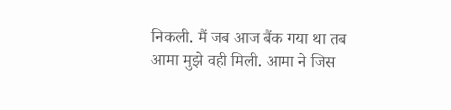निकली. मैं जब आज बैंक गया था तब आमा मुझे वही मिली. आमा ने जिस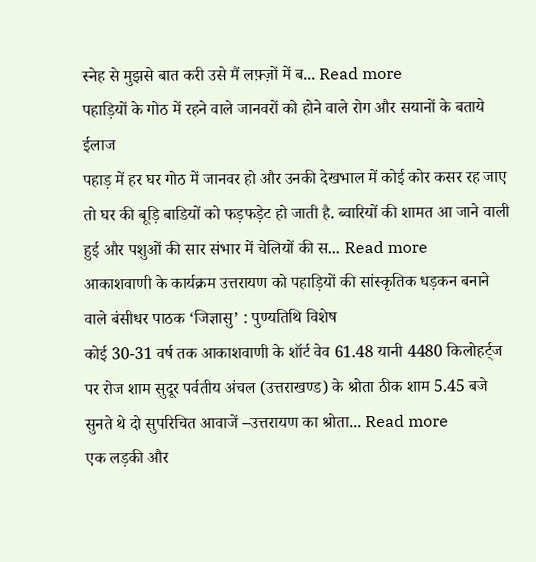स्नेह से मुझसे बात करी उसे मैं लफ़्ज़ों में ब... Read more
पहाड़ियों के गोठ में रहने वाले जानवरों को होने वाले रोग और सयानों के बताये ईलाज
पहाड़ में हर घर गोठ में जानवर हो और उनकी देखभाल में कोई कोर कसर रह जाए तो घर की बूड़ि बाडियों को फड़फड़ेट हो जाती है. ब्वारियों की शामत आ जाने वाली हुई और पशुओं की सार संभार में चेलियों की स... Read more
आकाशवाणी के कार्यक्रम उत्तरायण को पहाड़ियों की सांस्कृतिक धड़कन बनाने वाले बंसीधर पाठक ‘जिज्ञासु’ : पुण्यतिथि विशेष
कोई 30-31 वर्ष तक आकाशवाणी के शॉर्ट वेव 61.48 यानी 4480 किलोहर्ट्ज पर रोज शाम सुदूर पर्वतीय अंचल (उत्तराखण्ड) के श्रोता ठीक शाम 5.45 बजे सुनते थे दो सुपरिचित आवाजें –उत्तरायण का श्रोता... Read more
एक लड़की और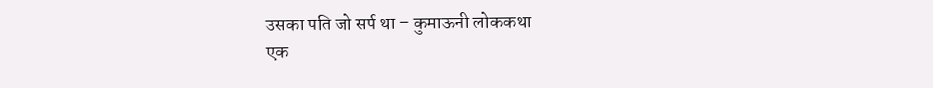उसका पति जो सर्प था – कुमाऊनी लोककथा
एक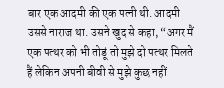बार एक आदमी की एक पत्नी थी. आदमी उससे नाराज था. उसने खुद से कहा, “अगर मैं एक पत्थर को भी तोडूं तो मुझे दो पत्थर मिलते हैं लेकिन अपनी बीवी से मुझे कुछ नहीं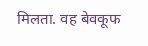मिलता. वह बेवकूफ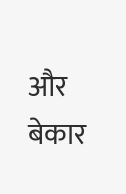और बेकार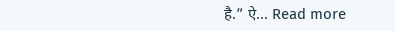है.” ऐ... Read more